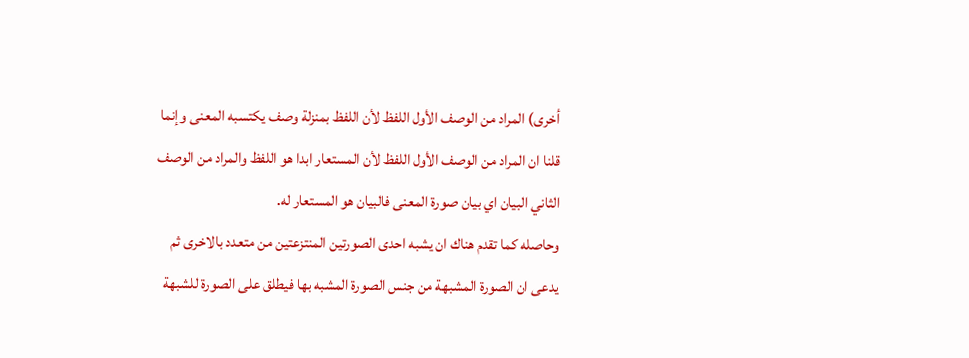أخرى) المراد من الوصف الأول اللفظ لأن اللفظ بمنزلة وصف يكتسبه المعنى وإنما قلنا ان المراد من الوصف الأول اللفظ لأن المستعار ابدا هو اللفظ والمراد من الوصف الثاني البيان اي بيان صورة المعنى فالبيان هو المستعار له.
وحاصله كما تقدم هناك ان يشبه احدى الصورتين المنتزعتين من متعدد بالاخرى ثم يدعى ان الصورة المشبهة من جنس الصورة المشبه بها فيطلق على الصورة للشبهة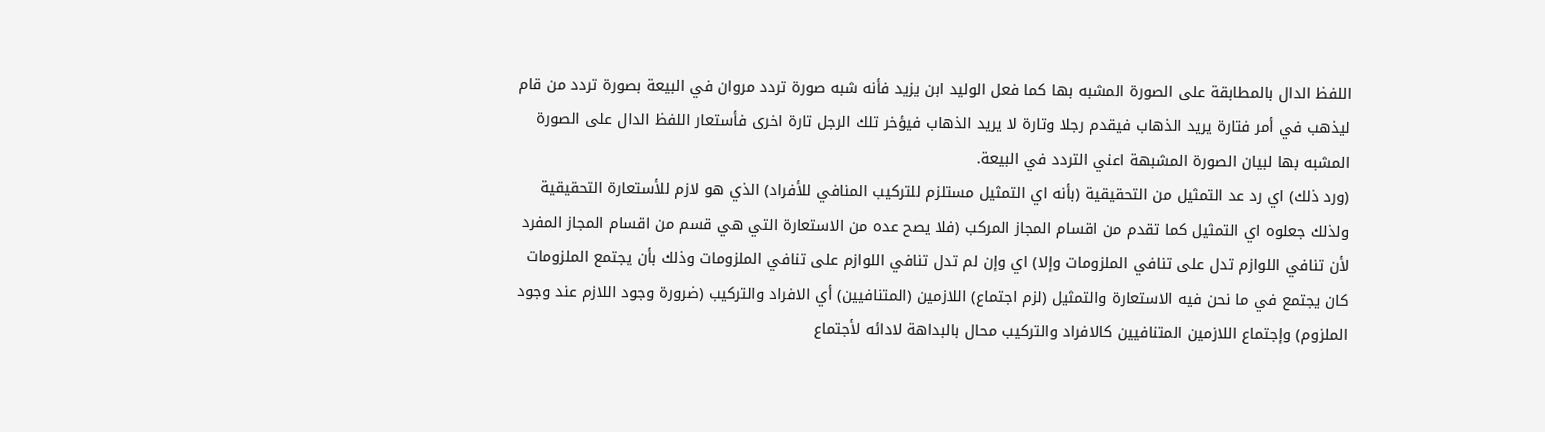اللفظ الدال بالمطابقة على الصورة المشبه بها كما فعل الوليد ابن يزيد فأنه شبه صورة تردد مروان في البيعة بصورة تردد من قام ليذهب في أمر فتارة يريد الذهاب فيقدم رجلا وتارة لا يريد الذهاب فيؤخر تلك الرجل تارة اخرى فأستعار اللفظ الدال على الصورة المشبه بها لبيان الصورة المشبهة اعني التردد في البيعة.
(ورد ذلك) اي رد عد التمثيل من التحقيقية (بأنه اي التمثيل مستلزم للتركيب المنافي للأفراد) الذي هو لازم للأستعارة التحقيقية ولذلك جعلوه اي التمثيل كما تقدم من اقسام المجاز المركب (فلا يصح عده من الاستعارة التي هي قسم من اقسام المجاز المفرد لأن تنافي اللوازم تدل على تنافي الملزومات وإلا) اي وإن لم تدل تنافي اللوازم على تنافي الملزومات وذلك بأن يجتمع الملزومات كان يجتمع في ما نحن فيه الاستعارة والتمثيل (لزم اجتماع) اللازمين (المتنافيين) أي الافراد والتركيب (ضرورة وجود اللازم عند وجود الملزوم) وإجتماع اللازمين المتنافيين كالافراد والتركيب محال بالبداهة لادائه لأجتماع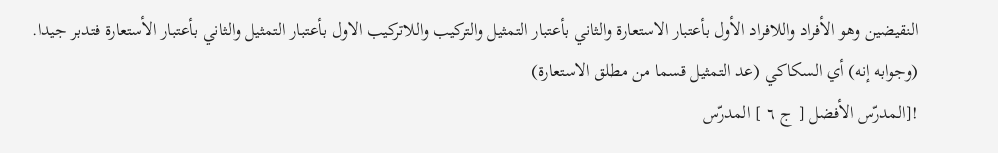النقيضين وهو الأفراد واللافراد الأول بأعتبار الاستعارة والثاني بأعتبار التمثيل والتركيب واللاتركيب الاول بأعتبار التمثيل والثاني بأعتبار الأستعارة فتدبر جيدا.
(وجوابه إنه) أي السكاكي (عد التمثيل قسما من مطلق الاستعارة)
![المدرّس الأفضل [ ج ٦ ] المدرّس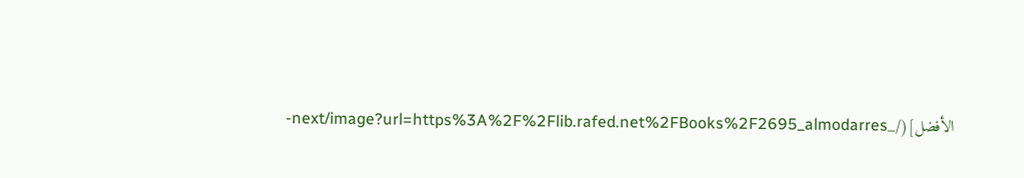الأفضل](/_next/image?url=https%3A%2F%2Flib.rafed.net%2FBooks%2F2695_almodarres-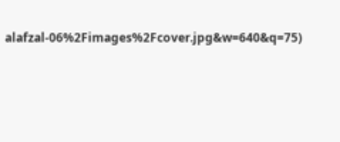alafzal-06%2Fimages%2Fcover.jpg&w=640&q=75)